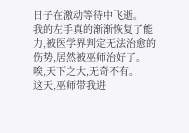日子在激动等待中飞逝。
我的左手真的渐渐恢复了能力,被医学界判定无法治愈的伤势,居然被巫师治好了。
唉,天下之大,无奇不有。
这天,巫师带我进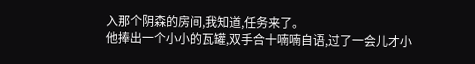入那个阴森的房间,我知道,任务来了。
他捧出一个小小的瓦罐,双手合十喃喃自语,过了一会儿才小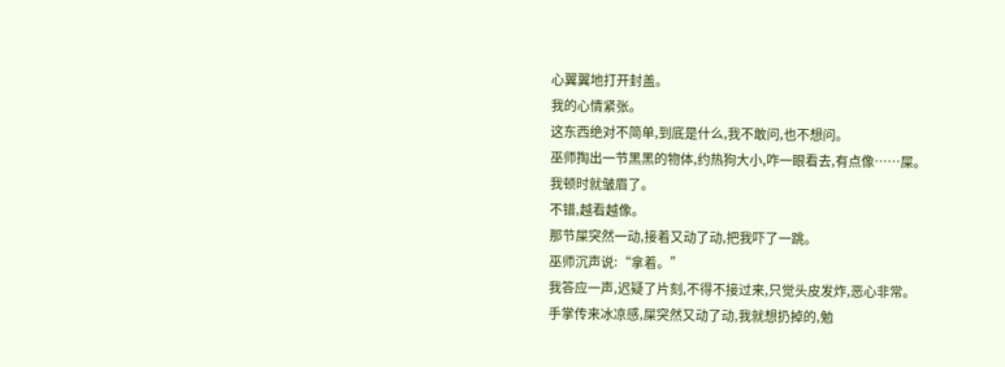心翼翼地打开封盖。
我的心情紧张。
这东西绝对不简单,到底是什么,我不敢问,也不想问。
巫师掏出一节黑黑的物体,约热狗大小,咋一眼看去,有点像……屎。
我顿时就皱眉了。
不错,越看越像。
那节屎突然一动,接着又动了动,把我吓了一跳。
巫师沉声说:“拿着。”
我答应一声,迟疑了片刻,不得不接过来,只觉头皮发炸,恶心非常。
手掌传来冰凉感,屎突然又动了动,我就想扔掉的,勉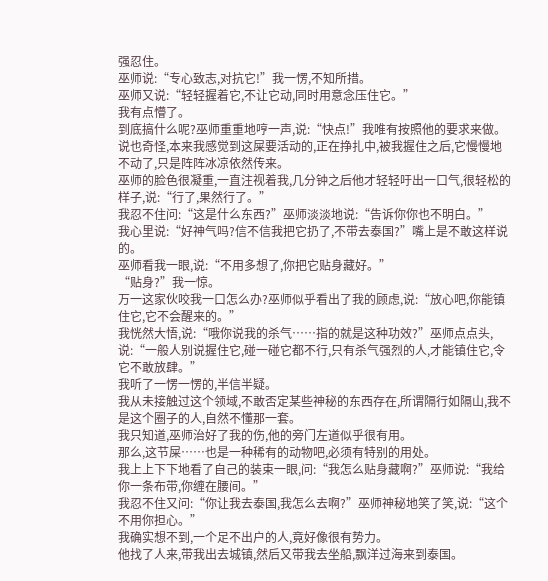强忍住。
巫师说:“专心致志,对抗它!”我一愣,不知所措。
巫师又说:“轻轻握着它,不让它动,同时用意念压住它。”
我有点懵了。
到底搞什么呢?巫师重重地哼一声,说:“快点!”我唯有按照他的要求来做。
说也奇怪,本来我感觉到这屎要活动的,正在挣扎中,被我握住之后,它慢慢地不动了,只是阵阵冰凉依然传来。
巫师的脸色很凝重,一直注视着我,几分钟之后他才轻轻吁出一口气,很轻松的样子,说:“行了,果然行了。”
我忍不住问:“这是什么东西?”巫师淡淡地说:“告诉你你也不明白。”
我心里说:“好神气吗?信不信我把它扔了,不带去泰国?”嘴上是不敢这样说的。
巫师看我一眼,说:“不用多想了,你把它贴身藏好。”
“贴身?”我一惊。
万一这家伙咬我一口怎么办?巫师似乎看出了我的顾虑,说:“放心吧,你能镇住它,它不会醒来的。”
我恍然大悟,说:“哦你说我的杀气……指的就是这种功效?”巫师点点头,说:“一般人别说握住它,碰一碰它都不行,只有杀气强烈的人,才能镇住它,令它不敢放肆。”
我听了一愣一愣的,半信半疑。
我从未接触过这个领域,不敢否定某些神秘的东西存在,所谓隔行如隔山,我不是这个圈子的人,自然不懂那一套。
我只知道,巫师治好了我的伤,他的旁门左道似乎很有用。
那么,这节屎……也是一种稀有的动物吧,必须有特别的用处。
我上上下下地看了自己的装束一眼,问:“我怎么贴身藏啊?”巫师说:“我给你一条布带,你缠在腰间。”
我忍不住又问:“你让我去泰国,我怎么去啊?”巫师神秘地笑了笑,说:“这个不用你担心。”
我确实想不到,一个足不出户的人,竟好像很有势力。
他找了人来,带我出去城镇,然后又带我去坐船,飘洋过海来到泰国。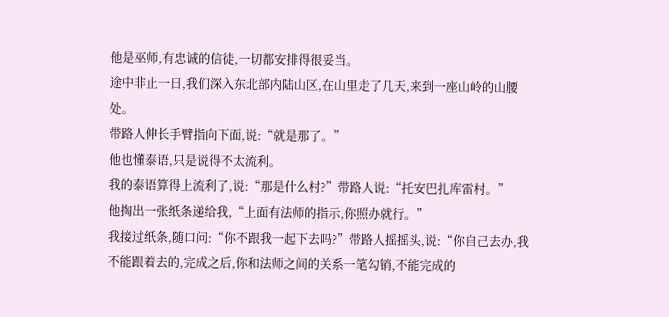他是巫师,有忠诚的信徒,一切都安排得很妥当。
途中非止一日,我们深入东北部内陆山区,在山里走了几天,来到一座山岭的山腰处。
带路人伸长手臂指向下面,说:“就是那了。”
他也懂泰语,只是说得不太流利。
我的泰语算得上流利了,说:“那是什么村?”带路人说:“托安巴扎库雷村。”
他掏出一张纸条递给我,“上面有法师的指示,你照办就行。”
我接过纸条,随口问:“你不跟我一起下去吗?”带路人摇摇头,说:“你自己去办,我不能跟着去的,完成之后,你和法师之间的关系一笔勾销,不能完成的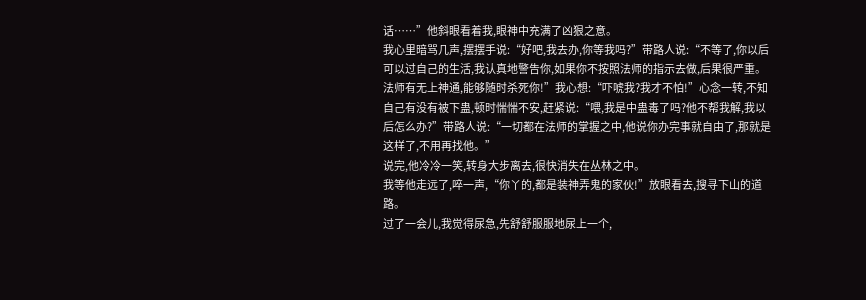话……”他斜眼看着我,眼神中充满了凶狠之意。
我心里暗骂几声,摆摆手说:“好吧,我去办,你等我吗?”带路人说:“不等了,你以后可以过自己的生活,我认真地警告你,如果你不按照法师的指示去做,后果很严重。
法师有无上神通,能够随时杀死你!”我心想:“吓唬我?我才不怕!”心念一转,不知自己有没有被下蛊,顿时惴惴不安,赶紧说:“喂,我是中蛊毒了吗?他不帮我解,我以后怎么办?”带路人说:“一切都在法师的掌握之中,他说你办完事就自由了,那就是这样了,不用再找他。”
说完,他冷冷一笑,转身大步离去,很快消失在丛林之中。
我等他走远了,啐一声,“你丫的,都是装神弄鬼的家伙!”放眼看去,搜寻下山的道路。
过了一会儿,我觉得尿急,先舒舒服服地尿上一个,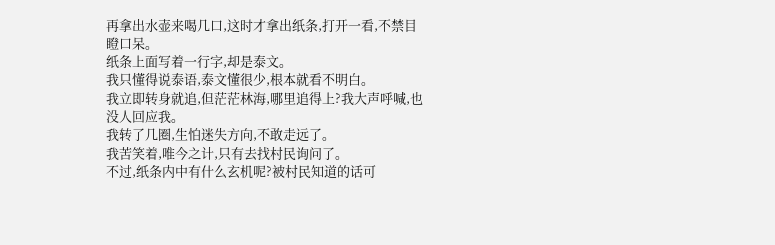再拿出水壶来喝几口,这时才拿出纸条,打开一看,不禁目瞪口呆。
纸条上面写着一行字,却是泰文。
我只懂得说泰语,泰文懂很少,根本就看不明白。
我立即转身就追,但茫茫林海,哪里追得上?我大声呼喊,也没人回应我。
我转了几圈,生怕迷失方向,不敢走远了。
我苦笑着,唯今之计,只有去找村民询问了。
不过,纸条内中有什么玄机呢?被村民知道的话可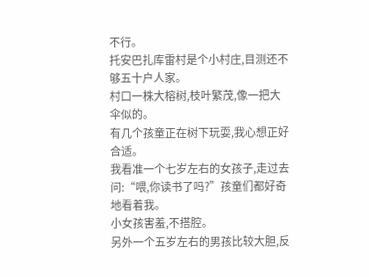不行。
托安巴扎库雷村是个小村庄,目测还不够五十户人家。
村口一株大榕树,枝叶繁茂,像一把大伞似的。
有几个孩童正在树下玩耍,我心想正好合适。
我看准一个七岁左右的女孩子,走过去问:“喂,你读书了吗?”孩童们都好奇地看着我。
小女孩害羞,不搭腔。
另外一个五岁左右的男孩比较大胆,反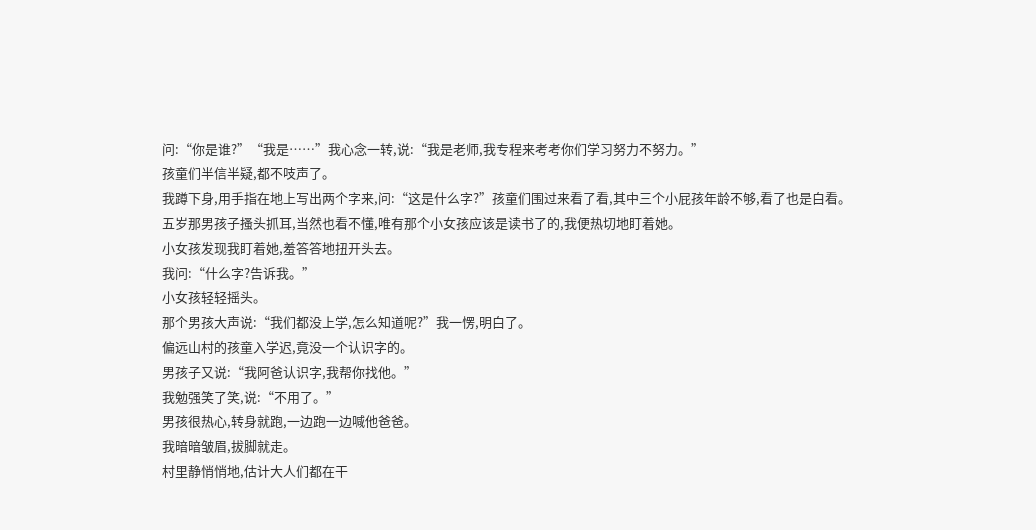问:“你是谁?”“我是……”我心念一转,说:“我是老师,我专程来考考你们学习努力不努力。”
孩童们半信半疑,都不吱声了。
我蹲下身,用手指在地上写出两个字来,问:“这是什么字?”孩童们围过来看了看,其中三个小屁孩年龄不够,看了也是白看。
五岁那男孩子搔头抓耳,当然也看不懂,唯有那个小女孩应该是读书了的,我便热切地盯着她。
小女孩发现我盯着她,羞答答地扭开头去。
我问:“什么字?告诉我。”
小女孩轻轻摇头。
那个男孩大声说:“我们都没上学,怎么知道呢?”我一愣,明白了。
偏远山村的孩童入学迟,竟没一个认识字的。
男孩子又说:“我阿爸认识字,我帮你找他。”
我勉强笑了笑,说:“不用了。”
男孩很热心,转身就跑,一边跑一边喊他爸爸。
我暗暗皱眉,拔脚就走。
村里静悄悄地,估计大人们都在干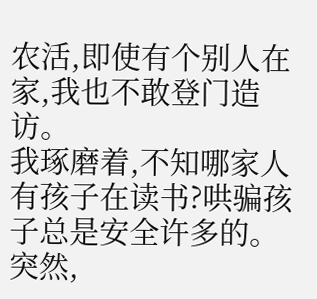农活,即使有个别人在家,我也不敢登门造访。
我琢磨着,不知哪家人有孩子在读书?哄骗孩子总是安全许多的。
突然,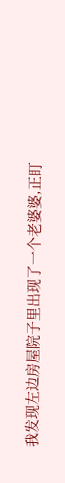我发现左边房屋院子里出现了一个老婆婆,正盯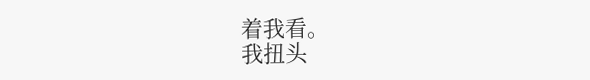着我看。
我扭头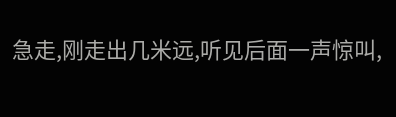急走,刚走出几米远,听见后面一声惊叫,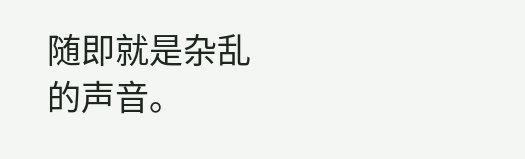随即就是杂乱的声音。